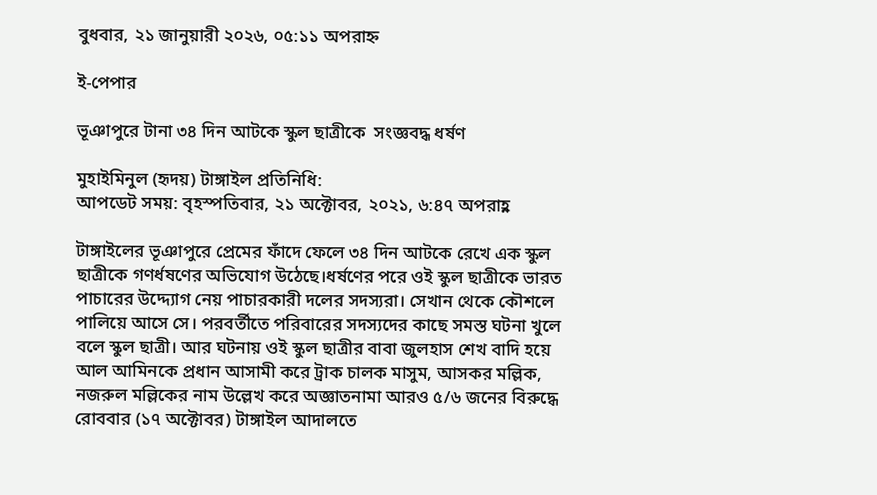বুধবার, ২১ জানুয়ারী ২০২৬, ০৫:১১ অপরাহ্ন

ই-পেপার

ভূঞাপুরে টানা ৩৪ দিন আটকে স্কুল ছাত্রীকে  সংজ্ঞবদ্ধ ধর্ষণ

মুহাইমিনুল (হৃদয়) টাঙ্গাইল প্রতিনিধি:
আপডেট সময়: বৃহস্পতিবার, ২১ অক্টোবর, ২০২১, ৬:৪৭ অপরাহ্ণ

টাঙ্গাইলের ভূঞাপুরে প্রেমের ফাঁদে ফেলে ৩৪ দিন আটকে রেখে এক স্কুল ছাত্রীকে গণর্ধষণের অভিযোগ উঠেছে।ধর্ষণের পরে ওই স্কুল ছাত্রীকে ভারত পাচারের উদ্দ্যোগ নেয় পাচারকারী দলের সদস্যরা। সেখান থেকে কৌশলে পালিয়ে আসে সে। পরবর্তীতে পরিবারের সদস্যদের কাছে সমস্ত ঘটনা খুলে বলে স্কুল ছাত্রী। আর ঘটনায় ওই স্কুল ছাত্রীর বাবা জুলহাস শেখ বাদি হয়ে আল আমিনকে প্রধান আসামী করে ট্রাক চালক মাসুম, আসকর মল্লিক, নজরুল মল্লিকের নাম উল্লেখ করে অজ্ঞাতনামা আরও ৫/৬ জনের বিরুদ্ধে রোববার (১৭ অক্টোবর) টাঙ্গাইল আদালতে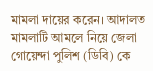মামলা দায়ের করেন। আদালত মামলাটি আমলে নিয়ে জেলা গোয়েন্দা পুলিশ (ডিবি) কে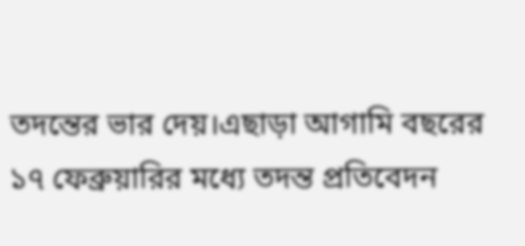তদন্তের ভার দেয়।এছাড়া আগামি বছরের ১৭ ফেব্রুয়ারির মধ্যে তদন্ত প্রতিবেদন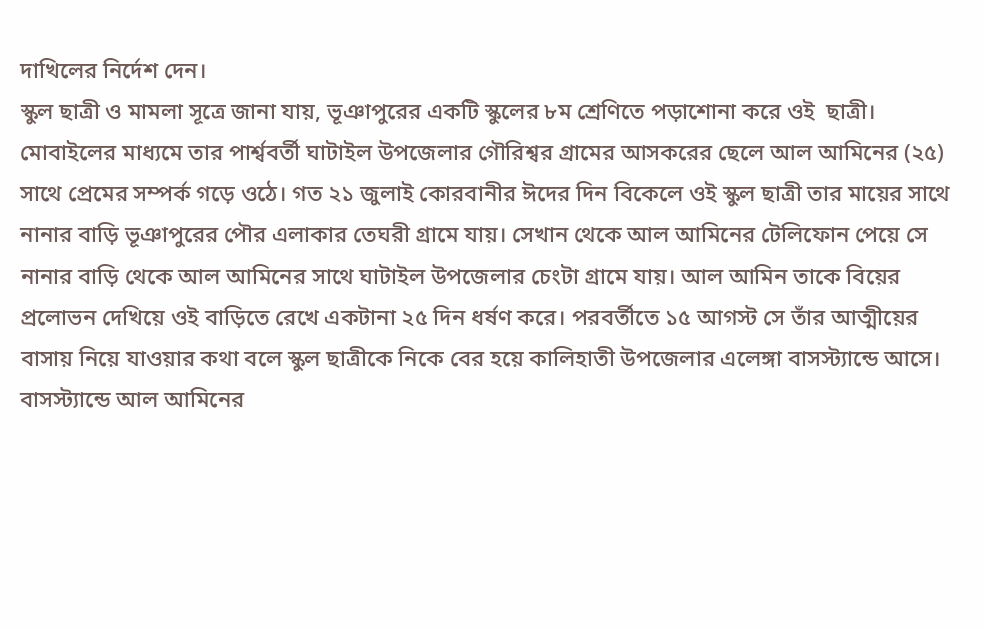দাখিলের নির্দেশ দেন।
স্কুল ছাত্রী ও মামলা সূত্রে জানা যায়, ভূঞাপুরের একটি স্কুলের ৮ম শ্রেণিতে পড়াশোনা করে ওই  ছাত্রী। মোবাইলের মাধ্যমে তার পার্শ্ববর্তী ঘাটাইল উপজেলার গৌরিশ্বর গ্রামের আসকরের ছেলে আল আমিনের (২৫) সাথে প্রেমের সম্পর্ক গড়ে ওঠে। গত ২১ জুলাই কোরবানীর ঈদের দিন বিকেলে ওই স্কুল ছাত্রী তার মায়ের সাথে নানার বাড়ি ভূঞাপুরের পৌর এলাকার তেঘরী গ্রামে যায়। সেখান থেকে আল আমিনের টেলিফোন পেয়ে সে নানার বাড়ি থেকে আল আমিনের সাথে ঘাটাইল উপজেলার চেংটা গ্রামে যায়। আল আমিন তাকে বিয়ের প্রলোভন দেখিয়ে ওই বাড়িতে রেখে একটানা ২৫ দিন ধর্ষণ করে। পরবর্তীতে ১৫ আগস্ট সে তাঁর আত্মীয়ের বাসায় নিয়ে যাওয়ার কথা বলে স্কুল ছাত্রীকে নিকে বের হয়ে কালিহাতী উপজেলার এলেঙ্গা বাসস্ট্যান্ডে আসে। বাসস্ট্যান্ডে আল আমিনের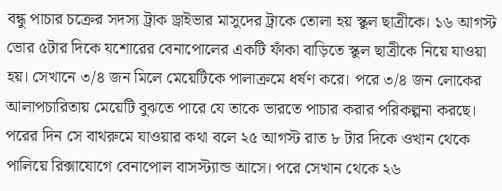বন্ধু পাচার চক্রের সদস্য ট্রাক ড্রাইভার মাসুদের ট্রাকে তোলা হয় স্কুল ছাত্রীকে। ১৬ আগস্ট ভোর ৫টার দিকে যশোরের বেনাপোলের একটি ফাঁকা বাড়িতে স্কুল ছাত্রীকে নিয়ে যাওয়া হয়। সেখানে ৩/৪ জন মিলে মেয়েটিকে পালাক্রমে ধর্ষণ করে। পরে ৩/৪ জন লোকের আলাপচারিতায় মেয়েটি বুঝতে পারে যে তাকে ভারতে পাচার করার পরিকল্পনা করছে। পরের দিন সে বাথরুমে যাওয়ার কথা বলে ২৫ আগস্ট রাত ৮ টার দিকে ওখান থেকে পালিয়ে রিক্সাযোগে বেনাপোল বাসস্ট্যান্ড আসে। পরে সেখান থেকে ২৬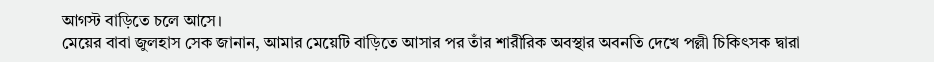আগস্ট বাড়িতে চলে আসে।
মেয়ের বাবা জুলহাস সেক জানান, আমার মেয়েটি বাড়িতে আসার পর তাঁর শারীরিক অবস্থার অবনতি দেখে পল্লী চিকিৎসক দ্বারা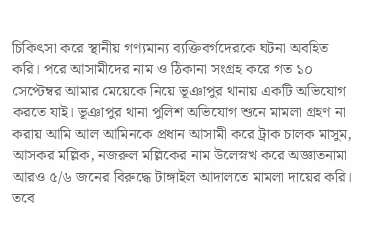চিকিৎসা করে স্থানীয় গণ্যমান্য ব্যক্তিবর্গদেরকে ঘটনা অবহিত করি। পরে আসামীদের নাম ও ঠিকানা সংগ্রহ করে গত ১০ সেপ্টেম্বর আমার মেয়েকে নিয়ে ভূঞাপুর থানায় একটি অভিযোগ করতে যাই। ভূঞাপুর থানা পুলিশ অভিযোগ শুনে মামলা গ্রহণ না করায় আমি আল আমিনকে প্রধান আসামী করে ট্রাক চালক মাসুম, আসকর মল্লিক, নজরুল মল্লিকের নাম উলেস্নখ করে অজ্ঞাতনামা আরও ৫/৬ জনের বিরুদ্ধে টাঙ্গাইল আদালতে মামলা দায়ের করি।
তবে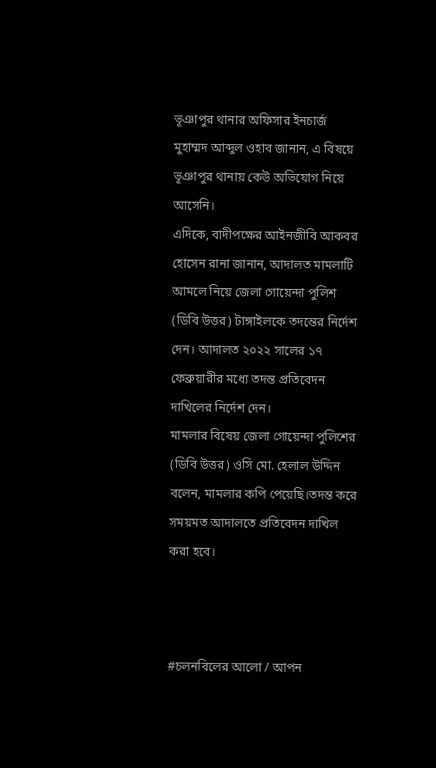ভূঞাপুর থানার অফিসার ইনচার্জ মুহাম্মদ আব্দুল ওহাব জানান, এ বিষয়ে ভূঞাপুর থানায় কেউ অভিযোগ নিয়ে আসেনি।
এদিকে, বাদীপক্ষের আইনজীবি আকবর হোসেন রানা জানান, আদালত মামলাটি আমলে নিয়ে জেলা গোয়েন্দা পুলিশ (ডিবি উত্তর) টাঙ্গাইলকে তদন্তের নির্দেশ দেন। আদালত ২০২২ সালের ১৭ ফেব্রুয়ারীর মধ্যে তদন্ত প্রতিবেদন দাখিলের নির্দেশ দেন।
মামলার বিষেয় জেলা গোয়েন্দা পুলিশের (ডিবি উত্তর) ওসি মো. হেলাল উদ্দিন বলেন, মামলার কপি পেয়েছি।তদন্ত করে সময়মত আদালতে প্রতিবেদন দাখিল করা হবে।



#চলনবিলের আলো / আপন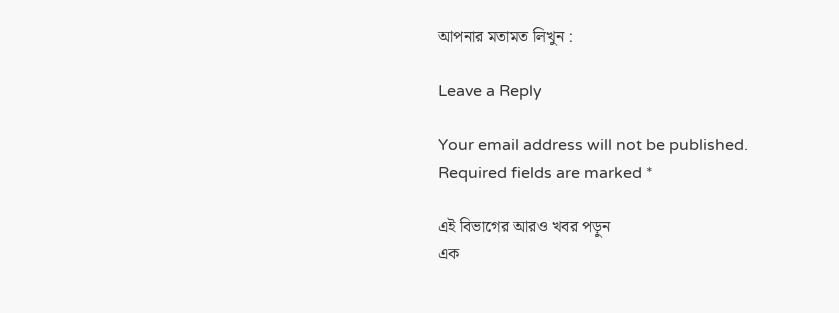আপনার মতামত লিখুন :

Leave a Reply

Your email address will not be published. Required fields are marked *

এই বিভাগের আরও খবর পড়ুন
এক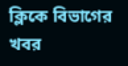ক্লিকে বিভাগের খবর